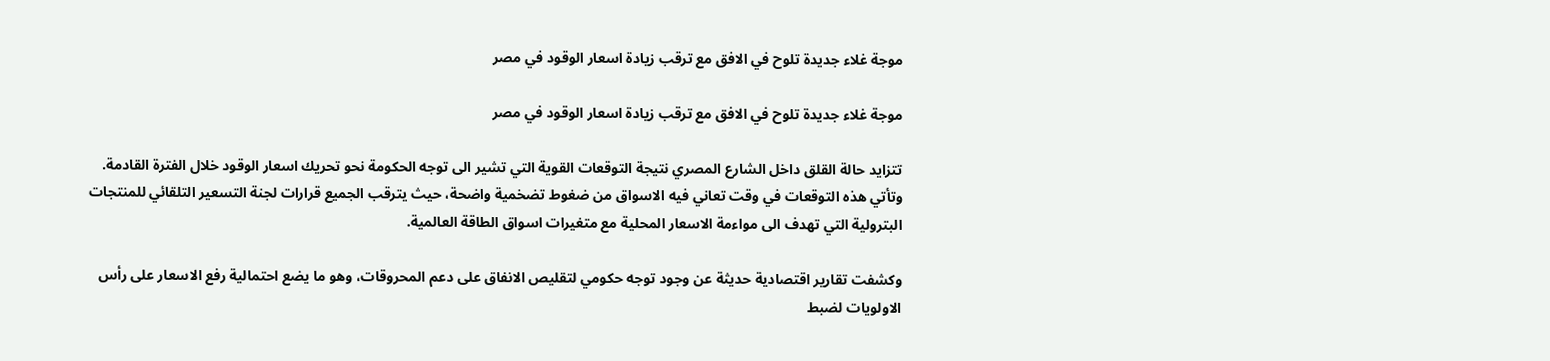موجة غلاء جديدة تلوح في الافق مع ترقب زيادة اسعار الوقود في مصر

موجة غلاء جديدة تلوح في الافق مع ترقب زيادة اسعار الوقود في مصر

تتزايد حالة القلق داخل الشارع المصري نتيجة التوقعات القوية التي تشير الى توجه الحكومة نحو تحريك اسعار الوقود خلال الفترة القادمة. وتأتي هذه التوقعات في وقت تعاني فيه الاسواق من ضغوط تضخمية واضحة، حيث يترقب الجميع قرارات لجنة التسعير التلقائي للمنتجات البترولية التي تهدف الى مواءمة الاسعار المحلية مع متغيرات اسواق الطاقة العالمية.

وكشفت تقارير اقتصادية حديثة عن وجود توجه حكومي لتقليص الانفاق على دعم المحروقات، وهو ما يضع احتمالية رفع الاسعار على رأس الاولويات لضبط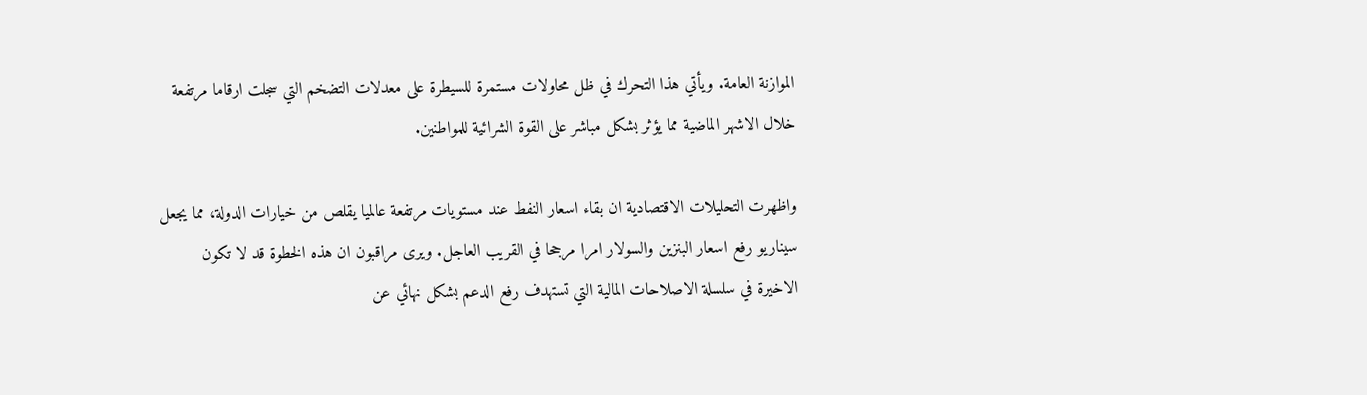الموازنة العامة. ويأتي هذا التحرك في ظل محاولات مستمرة للسيطرة على معدلات التضخم التي سجلت ارقاما مرتفعة خلال الاشهر الماضية مما يؤثر بشكل مباشر على القوة الشرائية للمواطنين.

واظهرت التحليلات الاقتصادية ان بقاء اسعار النفط عند مستويات مرتفعة عالميا يقلص من خيارات الدولة، مما يجعل سيناريو رفع اسعار البنزين والسولار امرا مرجحا في القريب العاجل. ويرى مراقبون ان هذه الخطوة قد لا تكون الاخيرة في سلسلة الاصلاحات المالية التي تستهدف رفع الدعم بشكل نهائي عن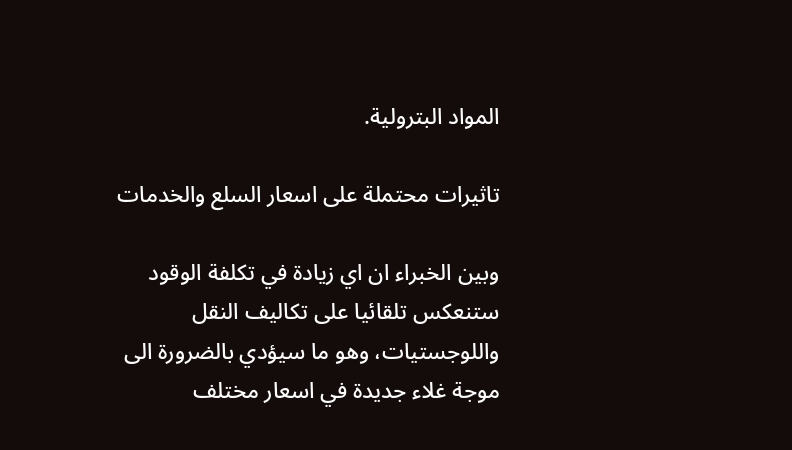المواد البترولية.

تاثيرات محتملة على اسعار السلع والخدمات

وبين الخبراء ان اي زيادة في تكلفة الوقود ستنعكس تلقائيا على تكاليف النقل واللوجستيات، وهو ما سيؤدي بالضرورة الى موجة غلاء جديدة في اسعار مختلف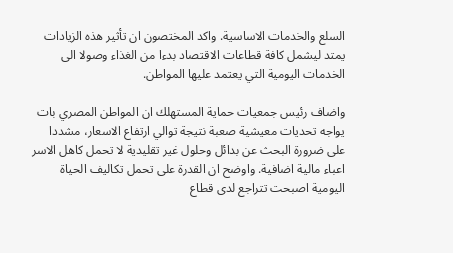السلع والخدمات الاساسية. واكد المختصون ان تأثير هذه الزيادات يمتد ليشمل كافة قطاعات الاقتصاد بدءا من الغذاء وصولا الى الخدمات اليومية التي يعتمد عليها المواطن.

واضاف رئيس جمعيات حماية المستهلك ان المواطن المصري بات يواجه تحديات معيشية صعبة نتيجة توالي ارتفاع الاسعار، مشددا على ضرورة البحث عن بدائل وحلول غير تقليدية لا تحمل كاهل الاسر اعباء مالية اضافية. واوضح ان القدرة على تحمل تكاليف الحياة اليومية اصبحت تتراجع لدى قطاع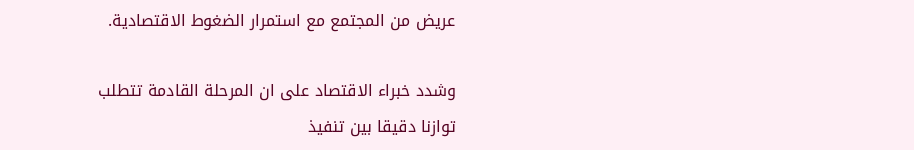عريض من المجتمع مع استمرار الضغوط الاقتصادية.

وشدد خبراء الاقتصاد على ان المرحلة القادمة تتطلب توازنا دقيقا بين تنفيذ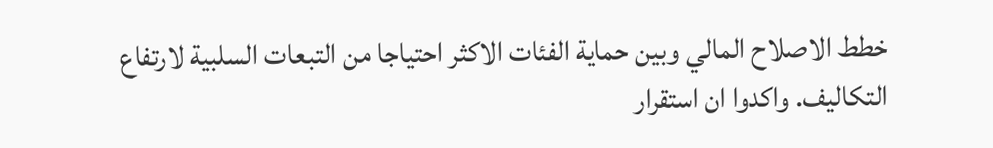خطط الاصلاح المالي وبين حماية الفئات الاكثر احتياجا من التبعات السلبية لارتفاع التكاليف. واكدوا ان استقرار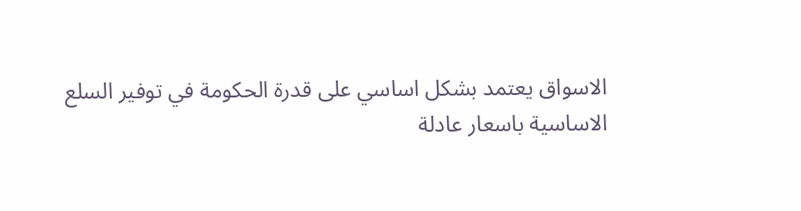الاسواق يعتمد بشكل اساسي على قدرة الحكومة في توفير السلع الاساسية باسعار عادلة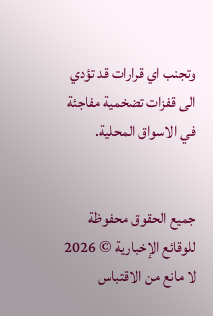وتجنب اي قرارات قد تؤدي الى قفزات تضخمية مفاجئة في الاسواق المحلية.


جميع الحقوق محفوظة للوقائع الإخبارية © 2026
لا مانع من الاقتباس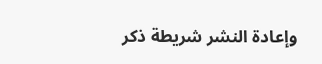وإعادة النشر شريطة ذكر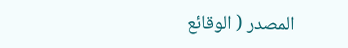المصدر ( الوقائع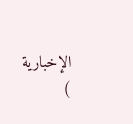الإخبارية )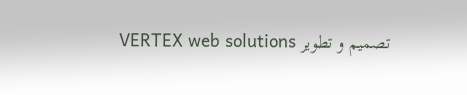تصميم و تطوير VERTEX web solutions